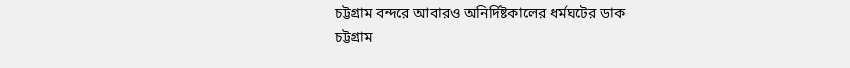চট্টগ্রাম বন্দরে আবারও অনির্দিষ্টকালের ধর্মঘটের ডাক
চট্টগ্রাম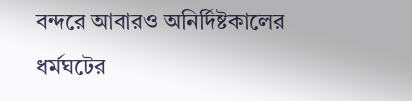বন্দরে আবারও অনির্দিষ্টকালের ধর্মঘটের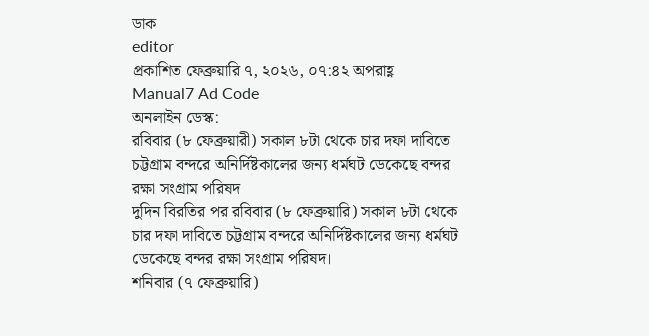ডাক
editor
প্রকাশিত ফেব্রুয়ারি ৭, ২০২৬, ০৭:৪২ অপরাহ্ণ
Manual7 Ad Code
অনলাইন ডেস্ক:
রবিবার (৮ ফেব্রুয়ারী) সকাল ৮টা থেকে চার দফা দাবিতে চট্টগ্রাম বন্দরে অনির্দিষ্টকালের জন্য ধর্মঘট ডেকেছে বন্দর রক্ষা সংগ্রাম পরিষদ
দুদিন বিরতির পর রবিবার (৮ ফেব্রুয়ারি) সকাল ৮টা থেকে চার দফা দাবিতে চট্টগ্রাম বন্দরে অনির্দিষ্টকালের জন্য ধর্মঘট ডেকেছে বন্দর রক্ষা সংগ্রাম পরিষদ।
শনিবার (৭ ফেব্রুয়ারি)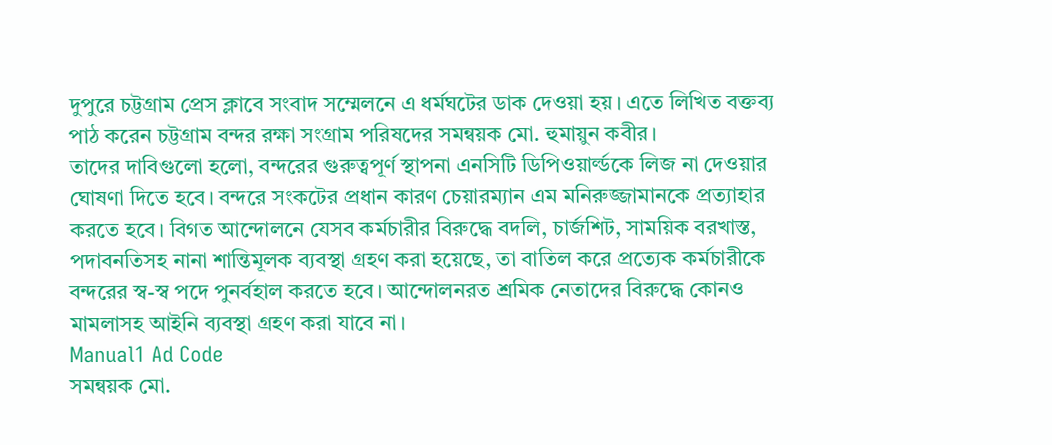দুপুরে চট্টগ্রাম প্রেস ক্লাবে সংবাদ সম্মেলনে এ ধর্মঘটের ডাক দেওয়া হয়। এতে লিখিত বক্তব্য পাঠ করেন চট্টগ্রাম বন্দর রক্ষা সংগ্রাম পরিষদের সমন্বয়ক মো. হুমায়ুন কবীর।
তাদের দাবিগুলো হলো, বন্দরের গুরুত্বপূর্ণ স্থাপনা এনসিটি ডিপিওয়ার্ল্ডকে লিজ না দেওয়ার ঘোষণা দিতে হবে। বন্দরে সংকটের প্রধান কারণ চেয়ারম্যান এম মনিরুজ্জামানকে প্রত্যাহার করতে হবে। বিগত আন্দোলনে যেসব কর্মচারীর বিরুদ্ধে বদলি, চার্জশিট, সাময়িক বরখাস্ত, পদাবনতিসহ নানা শান্তিমূলক ব্যবস্থা গ্রহণ করা হয়েছে, তা বাতিল করে প্রত্যেক কর্মচারীকে বন্দরের স্ব-স্ব পদে পুনর্বহাল করতে হবে। আন্দোলনরত শ্রমিক নেতাদের বিরুদ্ধে কোনও মামলাসহ আইনি ব্যবস্থা গ্রহণ করা যাবে না।
Manual1 Ad Code
সমন্বয়ক মো.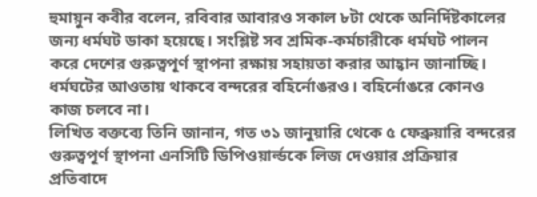হুমায়ুন কবীর বলেন, রবিবার আবারও সকাল ৮টা থেকে অনির্দিষ্টকালের জন্য ধর্মঘট ডাকা হয়েছে। সংশ্লিষ্ট সব শ্রমিক-কর্মচারীকে ধর্মঘট পালন করে দেশের গুরুত্বপূর্ণ স্থাপনা রক্ষায় সহায়তা করার আহ্বান জানাচ্ছি। ধর্মঘটের আওতায় থাকবে বন্দরের বহির্নোঙরও। বহির্নোঙরে কোনও কাজ চলবে না।
লিখিত বক্তব্যে তিনি জানান, গত ৩১ জানুয়ারি থেকে ৫ ফেব্রুয়ারি বন্দরের গুরুত্বপূর্ণ স্থাপনা এনসিটি ডিপিওয়ার্ল্ডকে লিজ দেওয়ার প্রক্রিয়ার প্রতিবাদে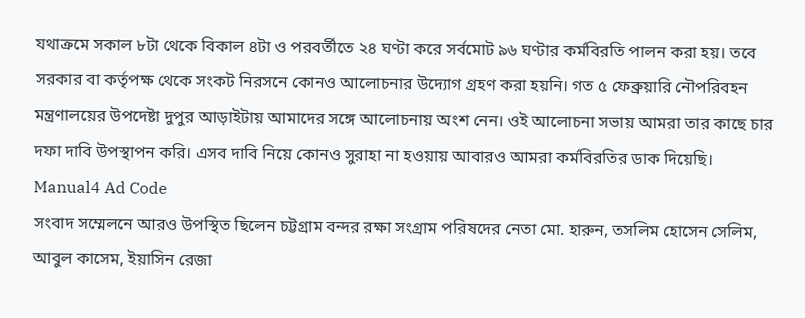যথাক্রমে সকাল ৮টা থেকে বিকাল ৪টা ও পরবর্তীতে ২৪ ঘণ্টা করে সর্বমোট ৯৬ ঘণ্টার কর্মবিরতি পালন করা হয়। তবে সরকার বা কর্তৃপক্ষ থেকে সংকট নিরসনে কোনও আলোচনার উদ্যোগ গ্রহণ করা হয়নি। গত ৫ ফেব্রুয়ারি নৌপরিবহন মন্ত্রণালয়ের উপদেষ্টা দুপুর আড়াইটায় আমাদের সঙ্গে আলোচনায় অংশ নেন। ওই আলোচনা সভায় আমরা তার কাছে চার দফা দাবি উপস্থাপন করি। এসব দাবি নিয়ে কোনও সুরাহা না হওয়ায় আবারও আমরা কর্মবিরতির ডাক দিয়েছি।
Manual4 Ad Code
সংবাদ সম্মেলনে আরও উপস্থিত ছিলেন চট্টগ্রাম বন্দর রক্ষা সংগ্রাম পরিষদের নেতা মো. হারুন, তসলিম হোসেন সেলিম, আবুল কাসেম, ইয়াসিন রেজা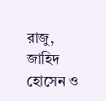রাজু, জাহিদ হোসেন ও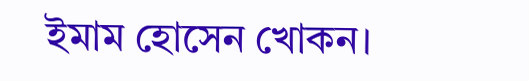ইমাম হোসেন খোকন।